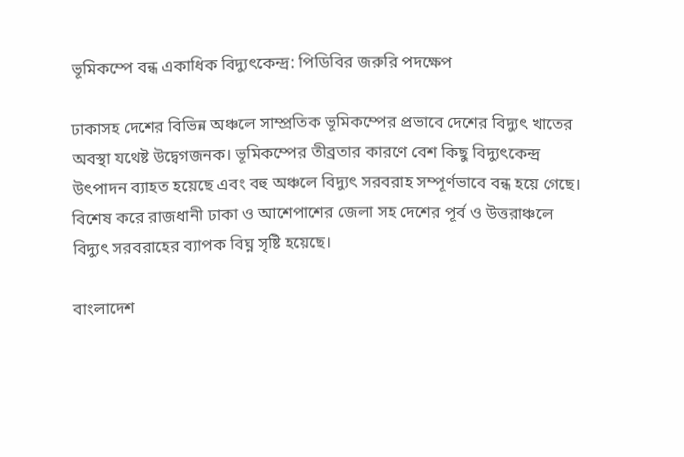ভূমিকম্পে বন্ধ একাধিক বিদ্যুৎকেন্দ্র: পিডিবির জরুরি পদক্ষেপ

ঢাকাসহ দেশের বিভিন্ন অঞ্চলে সাম্প্রতিক ভূমিকম্পের প্রভাবে দেশের বিদ্যুৎ খাতের অবস্থা যথেষ্ট উদ্বেগজনক। ভূমিকম্পের তীব্রতার কারণে বেশ কিছু বিদ্যুৎকেন্দ্র উৎপাদন ব্যাহত হয়েছে এবং বহু অঞ্চলে বিদ্যুৎ সরবরাহ সম্পূর্ণভাবে বন্ধ হয়ে গেছে। বিশেষ করে রাজধানী ঢাকা ও আশেপাশের জেলা সহ দেশের পূর্ব ও উত্তরাঞ্চলে বিদ্যুৎ সরবরাহের ব্যাপক বিঘ্ন সৃষ্টি হয়েছে।

বাংলাদেশ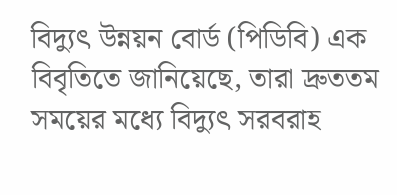বিদ্যুৎ উন্নয়ন বোর্ড (পিডিবি) এক বিবৃতিতে জানিয়েছে, তারা দ্রুততম সময়ের মধ্যে বিদ্যুৎ সরবরাহ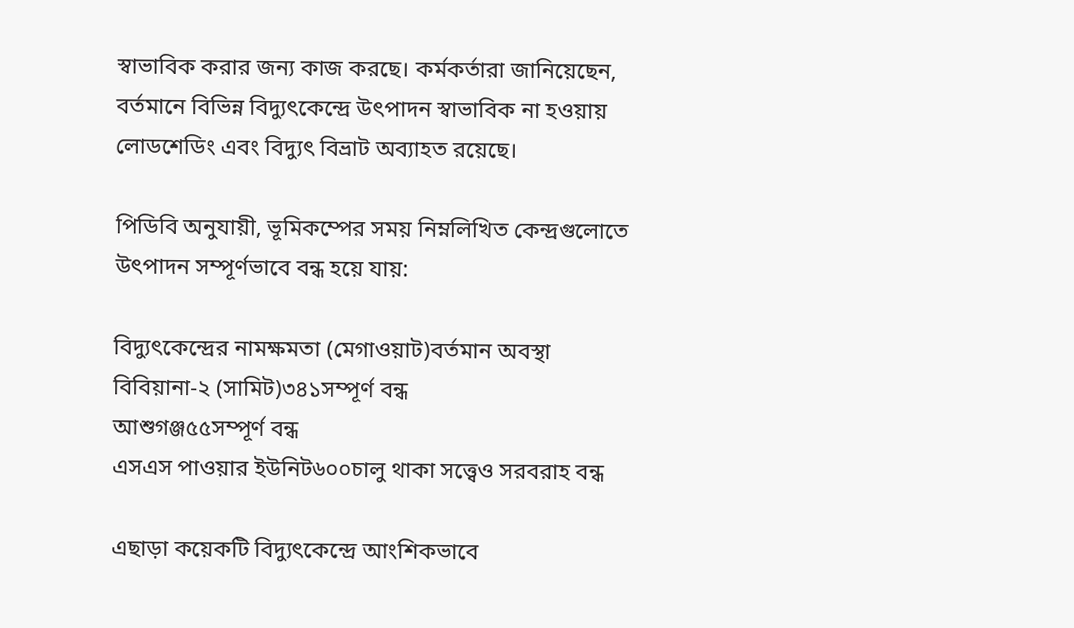স্বাভাবিক করার জন্য কাজ করছে। কর্মকর্তারা জানিয়েছেন, বর্তমানে বিভিন্ন বিদ্যুৎকেন্দ্রে উৎপাদন স্বাভাবিক না হওয়ায় লোডশেডিং এবং বিদ্যুৎ বিভ্রাট অব্যাহত রয়েছে।

পিডিবি অনুযায়ী, ভূমিকম্পের সময় নিম্নলিখিত কেন্দ্রগুলোতে উৎপাদন সম্পূর্ণভাবে বন্ধ হয়ে যায়:

বিদ্যুৎকেন্দ্রের নামক্ষমতা (মেগাওয়াট)বর্তমান অবস্থা
বিবিয়ানা-২ (সামিট)৩৪১সম্পূর্ণ বন্ধ
আশুগঞ্জ৫৫সম্পূর্ণ বন্ধ
এসএস পাওয়ার ইউনিট৬০০চালু থাকা সত্ত্বেও সরবরাহ বন্ধ

এছাড়া কয়েকটি বিদ্যুৎকেন্দ্রে আংশিকভাবে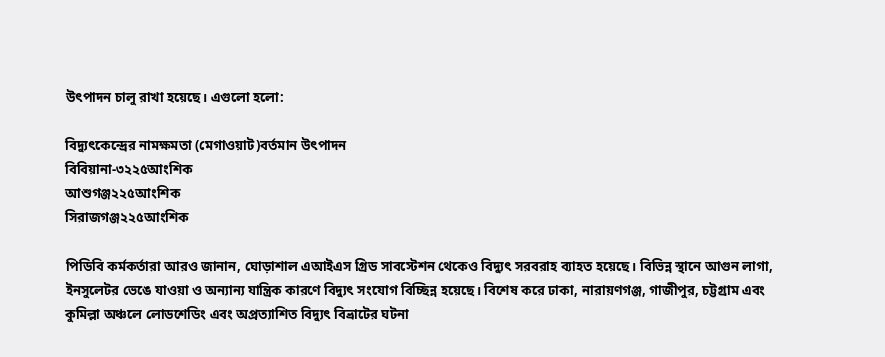উৎপাদন চালু রাখা হয়েছে। এগুলো হলো:

বিদ্যুৎকেন্দ্রের নামক্ষমতা (মেগাওয়াট)বর্তমান উৎপাদন
বিবিয়ানা-৩২২৫আংশিক
আশুগঞ্জ২২৫আংশিক
সিরাজগঞ্জ২২৫আংশিক

পিডিবি কর্মকর্তারা আরও জানান, ঘোড়াশাল এআইএস গ্রিড সাবস্টেশন থেকেও বিদ্যুৎ সরবরাহ ব্যাহত হয়েছে। বিভিন্ন স্থানে আগুন লাগা, ইনসুলেটর ভেঙে যাওয়া ও অন্যান্য যান্ত্রিক কারণে বিদ্যুৎ সংযোগ বিচ্ছিন্ন হয়েছে। বিশেষ করে ঢাকা, নারায়ণগঞ্জ, গাজীপুর, চট্টগ্রাম এবং কুমিল্লা অঞ্চলে লোডশেডিং এবং অপ্রত্যাশিত বিদ্যুৎ বিভ্রাটের ঘটনা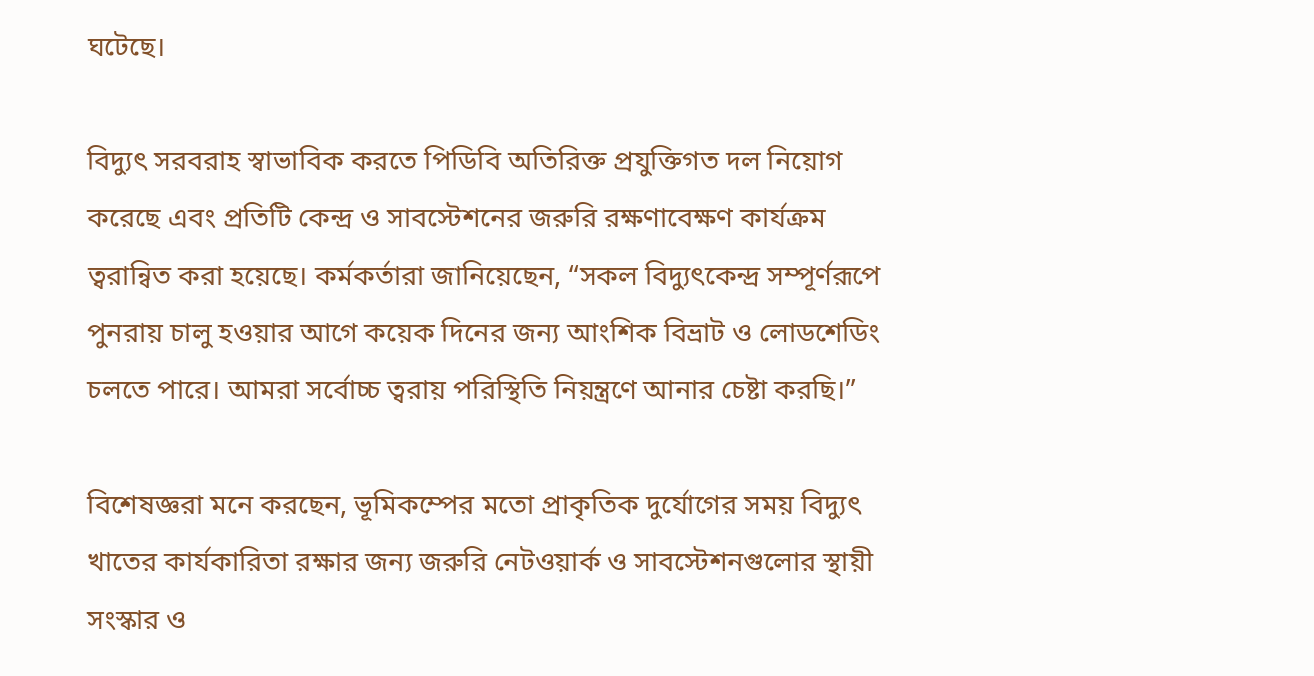ঘটেছে।

বিদ্যুৎ সরবরাহ স্বাভাবিক করতে পিডিবি অতিরিক্ত প্রযুক্তিগত দল নিয়োগ করেছে এবং প্রতিটি কেন্দ্র ও সাবস্টেশনের জরুরি রক্ষণাবেক্ষণ কার্যক্রম ত্বরান্বিত করা হয়েছে। কর্মকর্তারা জানিয়েছেন, “সকল বিদ্যুৎকেন্দ্র সম্পূর্ণরূপে পুনরায় চালু হওয়ার আগে কয়েক দিনের জন্য আংশিক বিভ্রাট ও লোডশেডিং চলতে পারে। আমরা সর্বোচ্চ ত্বরায় পরিস্থিতি নিয়ন্ত্রণে আনার চেষ্টা করছি।”

বিশেষজ্ঞরা মনে করছেন, ভূমিকম্পের মতো প্রাকৃতিক দুর্যোগের সময় বিদ্যুৎ খাতের কার্যকারিতা রক্ষার জন্য জরুরি নেটওয়ার্ক ও সাবস্টেশনগুলোর স্থায়ী সংস্কার ও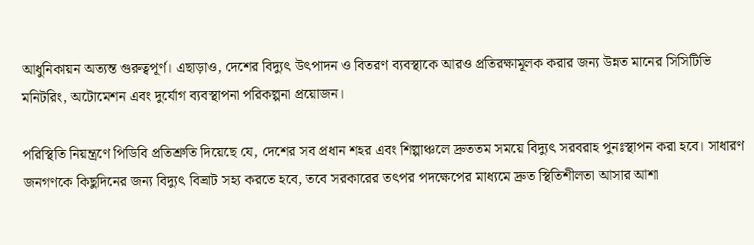আধুনিকায়ন অত্যন্ত গুরুত্বপূর্ণ। এছাড়াও, দেশের বিদ্যুৎ উৎপাদন ও বিতরণ ব্যবস্থাকে আরও প্রতিরক্ষামূলক করার জন্য উন্নত মানের সিসিটিভি মনিটরিং, অটোমেশন এবং দুর্যোগ ব্যবস্থাপনা পরিকল্পনা প্রয়োজন।

পরিস্থিতি নিয়ন্ত্রণে পিডিবি প্রতিশ্রুতি দিয়েছে যে, দেশের সব প্রধান শহর এবং শিল্পাঞ্চলে দ্রুততম সময়ে বিদ্যুৎ সরবরাহ পুনঃস্থাপন করা হবে। সাধারণ জনগণকে কিছুদিনের জন্য বিদ্যুৎ বিভ্রাট সহ্য করতে হবে, তবে সরকারের তৎপর পদক্ষেপের মাধ্যমে দ্রুত স্থিতিশীলতা আসার আশা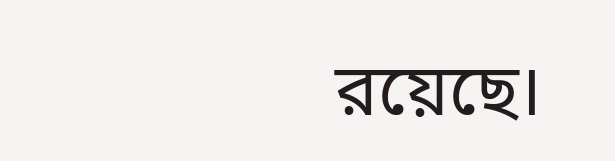রয়েছে।